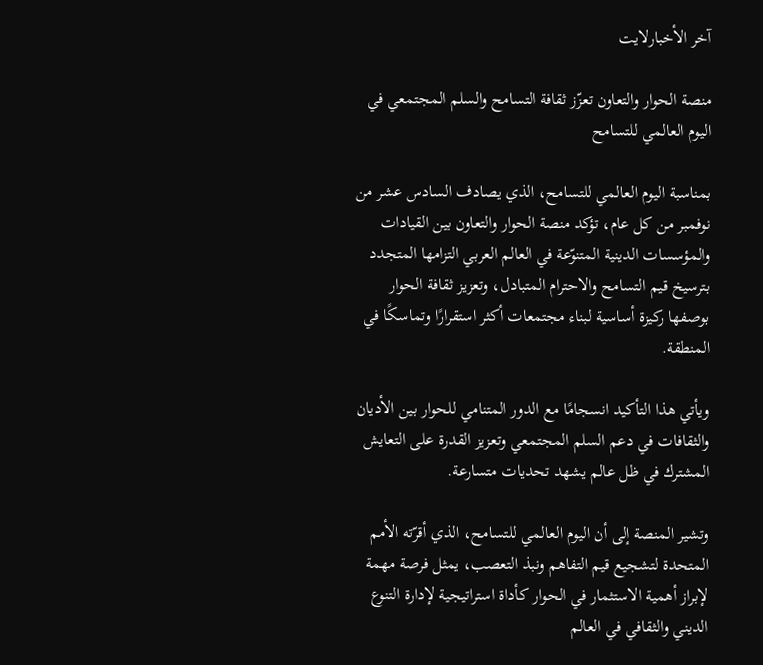آخر الأخبارلايت

منصة الحوار والتعاون تعزّز ثقافة التسامح والسلم المجتمعي في اليوم العالمي للتسامح

بمناسبة اليوم العالمي للتسامح، الذي يصادف السادس عشر من نوفمبر من كل عام، تؤكد منصة الحوار والتعاون بين القيادات والمؤسسات الدينية المتنوّعة في العالم العربي التزامها المتجدد بترسيخ قيم التسامح والاحترام المتبادل، وتعزيز ثقافة الحوار بوصفها ركيزة أساسية لبناء مجتمعات أكثر استقرارًا وتماسكًا في المنطقة.

ويأتي هذا التأكيد انسجامًا مع الدور المتنامي للحوار بين الأديان والثقافات في دعم السلم المجتمعي وتعزيز القدرة على التعايش المشترك في ظل عالم يشهد تحديات متسارعة.

وتشير المنصة إلى أن اليوم العالمي للتسامح، الذي أقرّته الأمم المتحدة لتشجيع قيم التفاهم ونبذ التعصب، يمثل فرصة مهمة لإبراز أهمية الاستثمار في الحوار كأداة استراتيجية لإدارة التنوع الديني والثقافي في العالم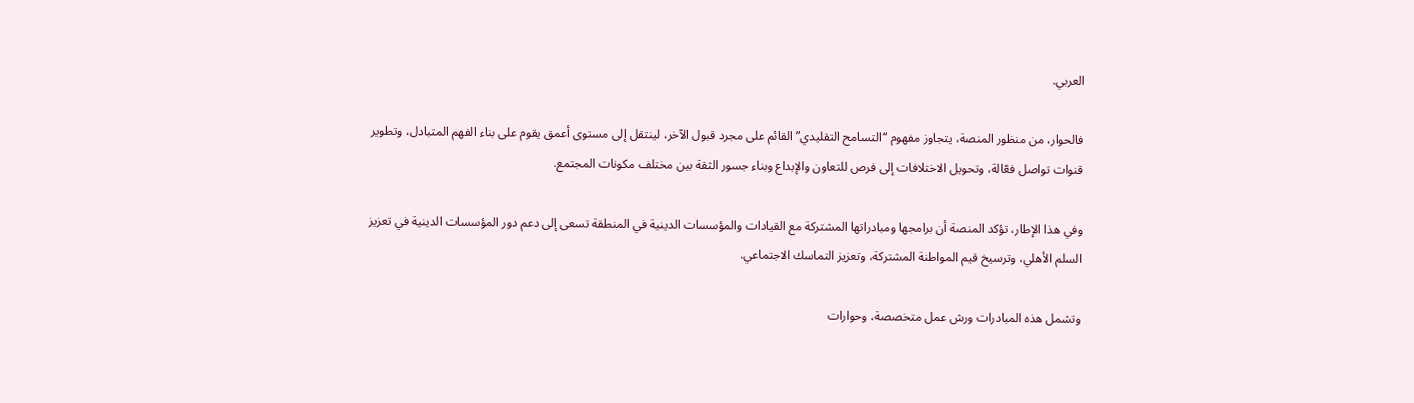العربي.

فالحوار، من منظور المنصة، يتجاوز مفهوم “التسامح التقليدي” القائم على مجرد قبول الآخر، لينتقل إلى مستوى أعمق يقوم على بناء الفهم المتبادل، وتطوير قنوات تواصل فعّالة، وتحويل الاختلافات إلى فرص للتعاون والإبداع وبناء جسور الثقة بين مختلف مكونات المجتمع.

وفي هذا الإطار، تؤكد المنصة أن برامجها ومبادراتها المشتركة مع القيادات والمؤسسات الدينية في المنطقة تسعى إلى دعم دور المؤسسات الدينية في تعزيز السلم الأهلي، وترسيخ قيم المواطنة المشتركة، وتعزيز التماسك الاجتماعي.

وتشمل هذه المبادرات ورش عمل متخصصة، وحوارات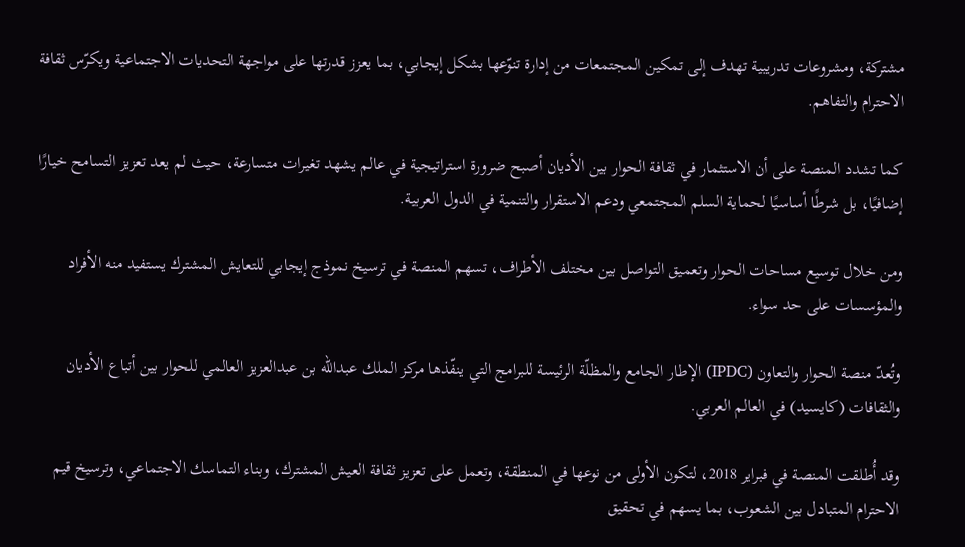مشتركة، ومشروعات تدريبية تهدف إلى تمكين المجتمعات من إدارة تنوّعها بشكل إيجابي، بما يعزز قدرتها على مواجهة التحديات الاجتماعية ويكرّس ثقافة الاحترام والتفاهم.

كما تشدد المنصة على أن الاستثمار في ثقافة الحوار بين الأديان أصبح ضرورة استراتيجية في عالم يشهد تغيرات متسارعة، حيث لم يعد تعزيز التسامح خيارًا إضافيًا، بل شرطًا أساسيًا لحماية السلم المجتمعي ودعم الاستقرار والتنمية في الدول العربية.

ومن خلال توسيع مساحات الحوار وتعميق التواصل بين مختلف الأطراف، تسهم المنصة في ترسيخ نموذج إيجابي للتعايش المشترك يستفيد منه الأفراد والمؤسسات على حد سواء.

وتُعدّ منصة الحوار والتعاون (IPDC) الإطار الجامع والمظلّة الرئيسة للبرامج التي ينفّذها مركز الملك عبدالله بن عبدالعزيز العالمي للحوار بين أتباع الأديان والثقافات (كايسيد) في العالم العربي.

وقد أُطلقت المنصة في فبراير 2018، لتكون الأولى من نوعها في المنطقة، وتعمل على تعزيز ثقافة العيش المشترك، وبناء التماسك الاجتماعي، وترسيخ قيم الاحترام المتبادل بين الشعوب، بما يسهم في تحقيق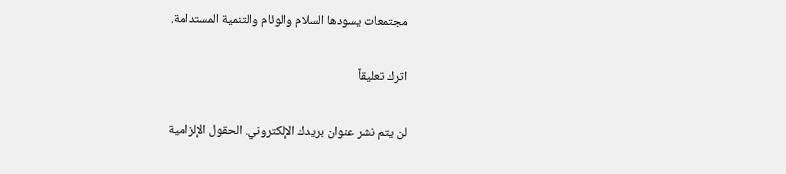مجتمعات يسودها السلام والوئام والتنمية المستدامة.

اترك تعليقاً

لن يتم نشر عنوان بريدك الإلكتروني. الحقول الإلزامية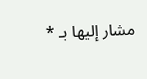مشار إليها بـ *